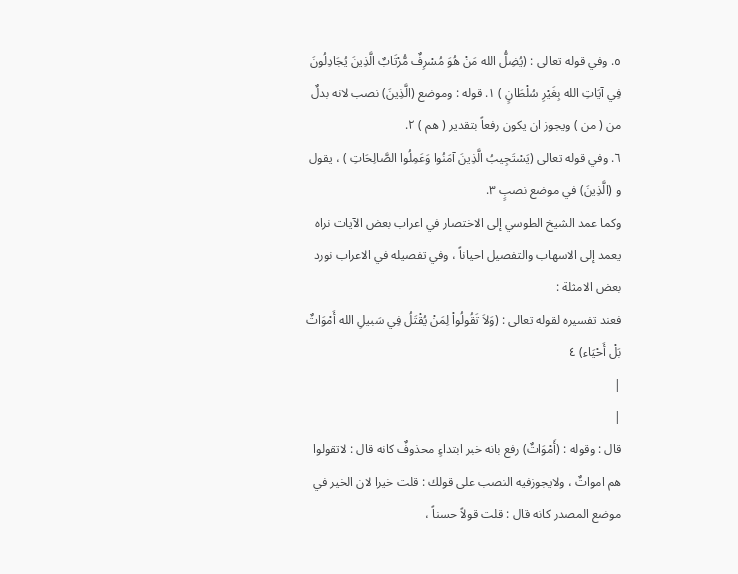٥. وفي قوله تعالى : (يُضِلُّ الله مَنْ هُوَ مُسْرِفٌ مُّرْتَابٌ الَّذِينَ يُجَادِلُونَ فِي آيَاتِ الله بِغَيْرِ سُلْطَانٍ ) ١. قوله : وموضع (الَّذِينَ) نصب لانه بدلٌ من ( من ) ويجوز ان يكون رفعاً بتقدير ( هم ) ٢.
٦. وفي قوله تعالى (يَسْتَجِيبُ الَّذِينَ آمَنُوا وَعَمِلُوا الصَّالِحَاتِ ) ، يقول و (الَّذِينَ) في موضع نصبٍ ٣.
وكما عمد الشيخ الطوسي إلى الاختصار في اعراب بعض الآيات نراه يعمد إلى الاسهاب والتفصيل احياناً ، وفي تفصيله في الاعراب نورد بعض الامثلة :
فعند تفسيره لقوله تعالى : (وَلاَ تَقُولُواْ لِمَنْ يُقْتَلُ فِي سَبيلِ الله أَمْوَاتٌ بَلْ أَحْيَاء) ٤
|
|
قال : وقوله : (أَمْوَاتٌ) رفع بانه خبر ابتداءٍ محذوفٌ كانه قال : لاتقولوا هم امواتٌ ، ولايجوزفيه النصب على قولك : قلت خيرا لان الخير في موضع المصدر كانه قال : قلت قولاً حسناً ،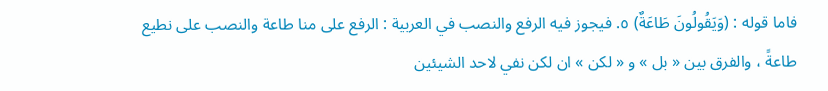فاما قوله : (وَيَقُولُونَ طَاعَةٌ) ٥. فيجوز فيه الرفع والنصب في العربية : الرفع على منا طاعة والنصب على نطيع طاعةً ، والفرق بين « بل » و « لكن » ان لكن نفي لاحد الشيئين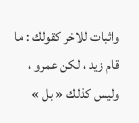واثبات للاخر كقولك : ما قام زيد ، لكن عمرو ، وليس كذلك « بل »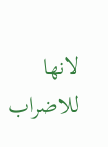لانها للاضراب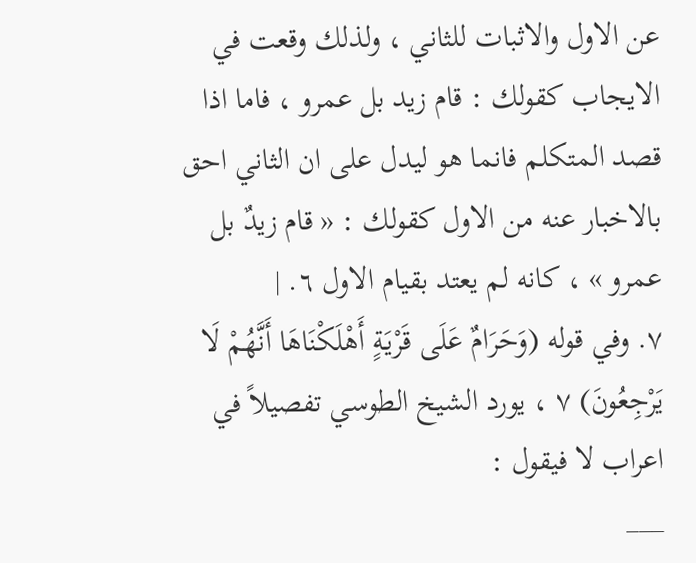عن الاول والاثبات للثاني ، ولذلك وقعت في الايجاب كقولك : قام زيد بل عمرو ، فاما اذا قصد المتكلم فانما هو ليدل على ان الثاني احق بالاخبار عنه من الاول كقولك : « قام زيدٌ بل عمرو » ، كانه لم يعتد بقيام الاول ٦. |
٧. وفي قوله (وَحَرَامٌ عَلَى قَرْيَةٍ أَهْلَكْنَاهَا أَنَّهُمْ لَا يَرْجِعُونَ) ٧ ، يورد الشيخ الطوسي تفصيلاً في اعراب لا فيقول :
___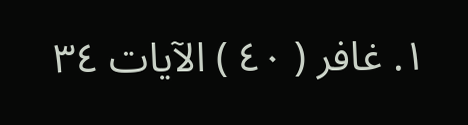١. غافر ( ٤٠ ) الآيات ٣٤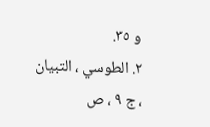و ٣٥.
٢. الطوسي ، التبيان ، ج ٩ ، ص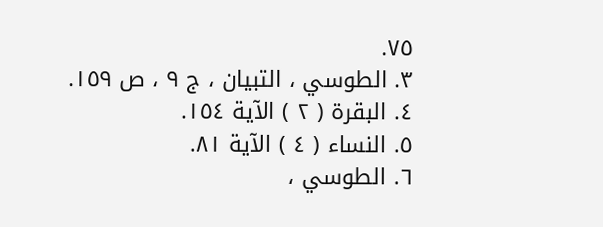٧٥.
٣. الطوسي ، التبيان ، ج ٩ ، ص ١٥٩.
٤. البقرة ( ٢ ) الآية ١٥٤.
٥. النساء ( ٤ ) الآية ٨١.
٦. الطوسي ،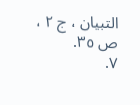التبيان ، ج ٢ ، ص ٣٥.
٧.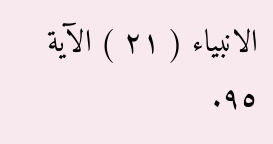الانبياء ( ٢١ ) الآية ٩٥.